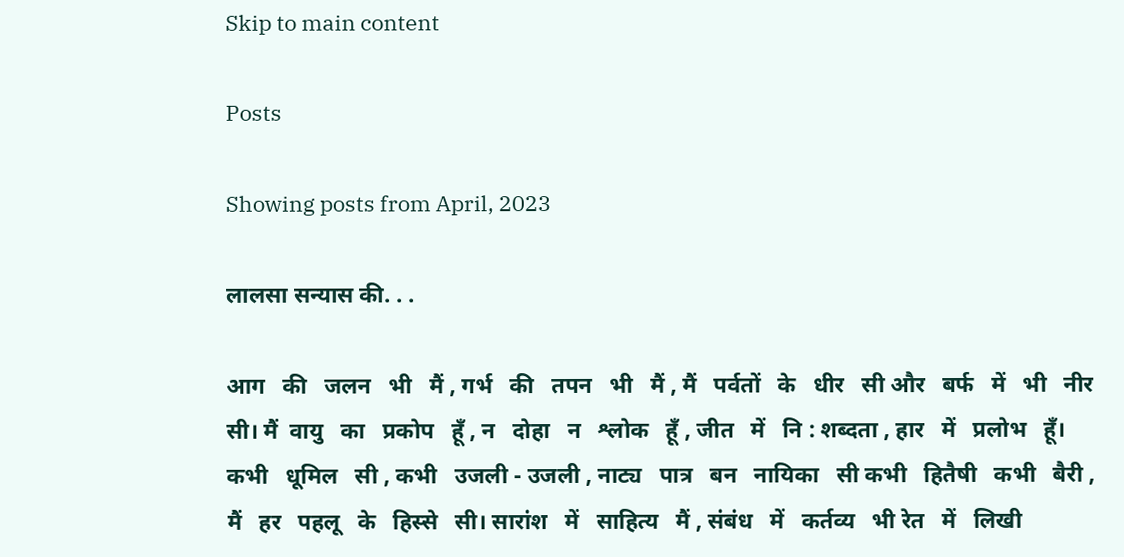Skip to main content

Posts

Showing posts from April, 2023

लालसा सन्यास की. . .

आग   की   जलन   भी   मैं , गर्भ   की   तपन   भी   मैं , मैं   पर्वतों   के   धीर   सी और   बर्फ   में   भी   नीर   सी। मैं  वायु   का   प्रकोप   हूँ , न   दोहा   न   श्लोक   हूँ , जीत   में   नि : शब्दता , हार   में   प्रलोभ   हूँ। कभी   धूमिल   सी , कभी   उजली - उजली , नाट्य   पात्र   बन   नायिका   सी कभी   हितैषी   कभी   बैरी , मैं   हर   पहलू   के   हिस्से   सी। सारांश   में   साहित्य   मैं , संबंध   में   कर्तव्य   भी रेत   में   लिखी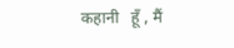कहानी   हूँ , मैं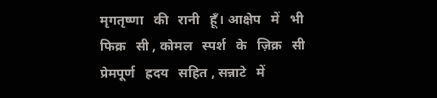मृगतृष्णा   की   रानी   हूँ। आक्षेप   में   भी   फिक्र   सी , कोमल   स्पर्श   के   ज़िक्र   सी प्रेमपूर्ण   ह्रदय   सहित , सन्नाटे   में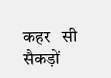कहर   सी सैकड़ों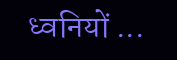ध्वनियों ...